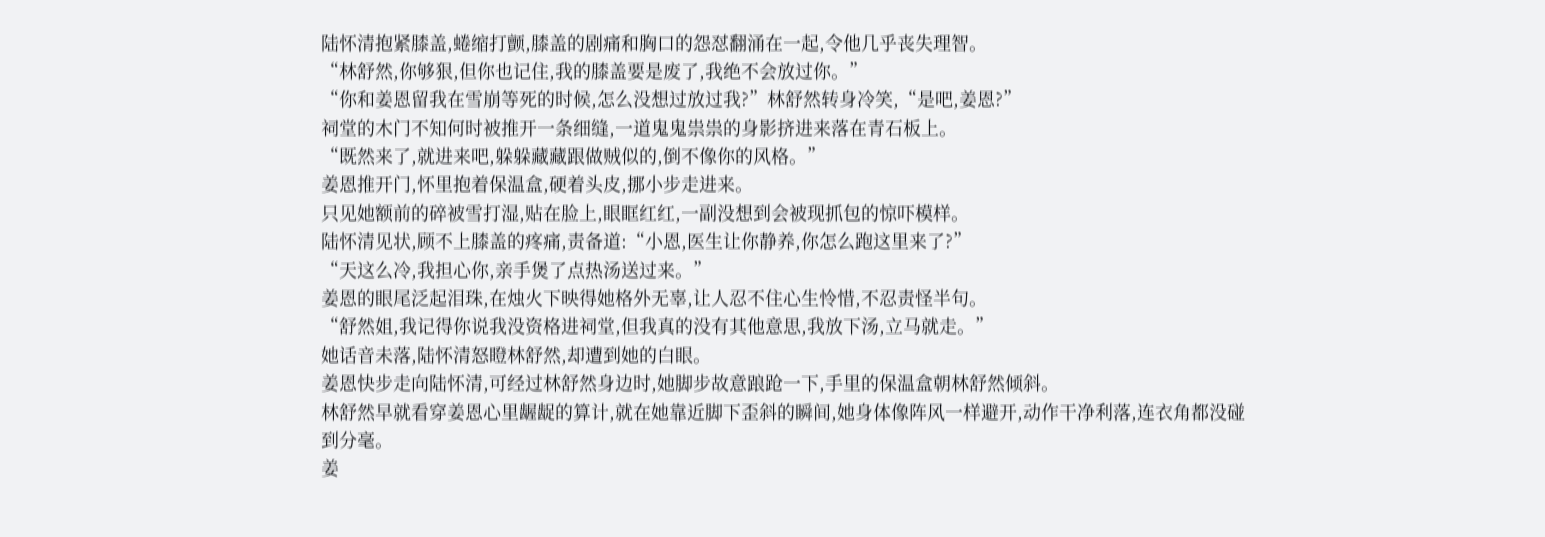陆怀清抱紧膝盖,蜷缩打颤,膝盖的剧痛和胸口的怨怼翻涌在一起,令他几乎丧失理智。
“林舒然,你够狠,但你也记住,我的膝盖要是废了,我绝不会放过你。”
“你和姜恩留我在雪崩等死的时候,怎么没想过放过我?”林舒然转身冷笑,“是吧,姜恩?”
祠堂的木门不知何时被推开一条细缝,一道鬼鬼祟祟的身影挤进来落在青石板上。
“既然来了,就进来吧,躲躲藏藏跟做贼似的,倒不像你的风格。”
姜恩推开门,怀里抱着保温盒,硬着头皮,挪小步走进来。
只见她额前的碎被雪打湿,贴在脸上,眼眶红红,一副没想到会被现抓包的惊吓模样。
陆怀清见状,顾不上膝盖的疼痛,责备道:“小恩,医生让你静养,你怎么跑这里来了?”
“天这么冷,我担心你,亲手煲了点热汤送过来。”
姜恩的眼尾泛起泪珠,在烛火下映得她格外无辜,让人忍不住心生怜惜,不忍责怪半句。
“舒然姐,我记得你说我没资格进祠堂,但我真的没有其他意思,我放下汤,立马就走。”
她话音未落,陆怀清怒瞪林舒然,却遭到她的白眼。
姜恩快步走向陆怀清,可经过林舒然身边时,她脚步故意踉跄一下,手里的保温盒朝林舒然倾斜。
林舒然早就看穿姜恩心里龌龊的算计,就在她靠近脚下歪斜的瞬间,她身体像阵风一样避开,动作干净利落,连衣角都没碰到分毫。
姜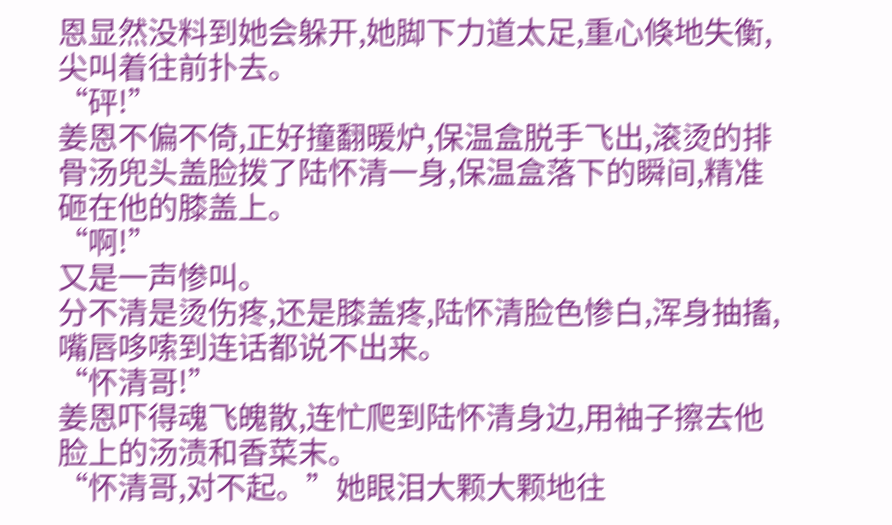恩显然没料到她会躲开,她脚下力道太足,重心倏地失衡,尖叫着往前扑去。
“砰!”
姜恩不偏不倚,正好撞翻暖炉,保温盒脱手飞出,滚烫的排骨汤兜头盖脸拨了陆怀清一身,保温盒落下的瞬间,精准砸在他的膝盖上。
“啊!”
又是一声惨叫。
分不清是烫伤疼,还是膝盖疼,陆怀清脸色惨白,浑身抽搐,嘴唇哆嗦到连话都说不出来。
“怀清哥!”
姜恩吓得魂飞魄散,连忙爬到陆怀清身边,用袖子擦去他脸上的汤渍和香菜末。
“怀清哥,对不起。”她眼泪大颗大颗地往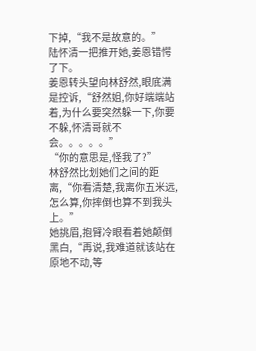下掉,“我不是故意的。”
陆怀清一把推开她,姜恩错愕了下。
姜恩转头望向林舒然,眼底满是控诉,“舒然姐,你好端端站着,为什么要突然躲一下,你要不躲,怀清哥就不会。。。。。”
“你的意思是,怪我了?”
林舒然比划她们之间的距离,“你看清楚,我离你五米远,怎么算,你摔倒也算不到我头上。”
她挑眉,抱臂冷眼看着她颠倒黑白,“再说,我难道就该站在原地不动,等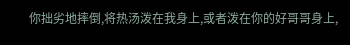你拙劣地摔倒,将热汤泼在我身上,或者泼在你的好哥哥身上,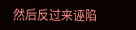然后反过来诬陷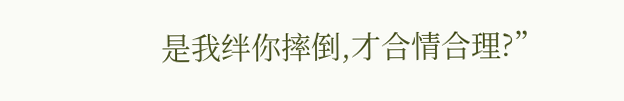是我绊你摔倒,才合情合理?”